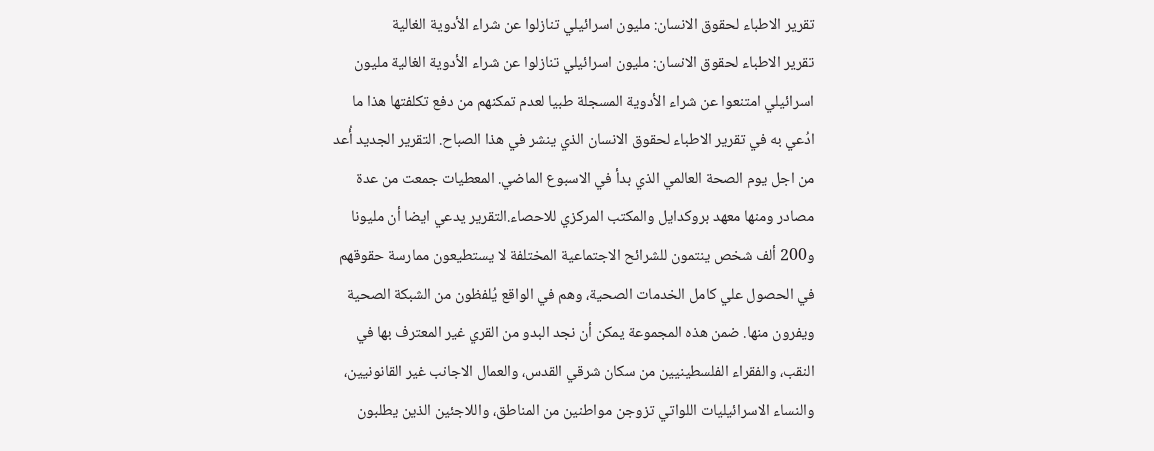تقرير الاطباء لحقوق الانسان: مليون اسرائيلي تنازلوا عن شراء الأدوية الغالية
تقرير الاطباء لحقوق الانسان: مليون اسرائيلي تنازلوا عن شراء الأدوية الغالية مليون اسرائيلي امتنعوا عن شراء الأدوية المسجلة طبيا لعدم تمكنهم من دفع تكلفتها هذا ما ادُعي به في تقرير الاطباء لحقوق الانسان الذي ينشر في هذا الصباح. التقرير الجديد أُعد من اجل يوم الصحة العالمي الذي بدأ في الاسبوع الماضي. المعطيات جمعت من عدة مصادر ومنها معهد بروكدايل والمكتب المركزي للاحصاء.التقرير يدعي ايضا أن مليونا و200 ألف شخص ينتمون للشرائح الاجتماعية المختلفة لا يستطيعون ممارسة حقوقهم في الحصول علي كامل الخدمات الصحية، وهم في الواقع يُلفظون من الشبكة الصحية ويفرون منها. ضمن هذه المجموعة يمكن أن نجد البدو من القري غير المعترف بها في النقب، والفقراء الفلسطينيين من سكان شرقي القدس، والعمال الاجانب غير القانونيين، والنساء الاسرائيليات اللواتي تزوجن مواطنين من المناطق، واللاجئين الذين يطلبون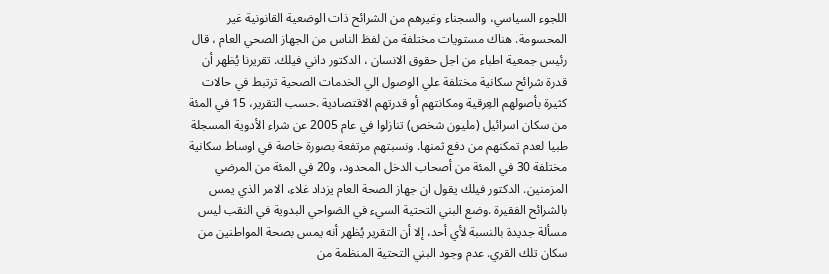اللجوء السياسي، والسجناء وغيرهم من الشرائح ذات الوضعية القانونية غير المحسومة. هناك مستويات مختلفة من لفظ الناس من الجهاز الصحي العام ، قال رئيس جمعية اطباء من اجل حقوق الانسان ، الدكتور داني فيلك. تقريرنا يُظهر أن قدرة شرائح سكانية مختلفة علي الوصول الي الخدمات الصحية ترتبط في حالات كثيرة بأصولهم العِرقية ومكانتهم أو قدرتهم الاقتصادية .حسب التقرير، 15 في المئة من سكان اسرائيل (مليون شخص) تنازلوا في عام 2005 عن شراء الأدوية المسجلة طبيا لعدم تمكنهم من دفع ثمنها. ونسبتهم مرتفعة بصورة خاصة في اوساط سكانية مختلفة 30 في المئة من أصحاب الدخل المحدود، و20 في المئة من المرضي المزمنين. الدكتور فيلك يقول ان جهاز الصحة العام يزداد غلاء، الامر الذي يمس بالشرائح الفقيرة .وضع البني التحتية السيء في الضواحي البدوية في النقب ليس مسألة جديدة بالنسبة لأي أحد، إلا أن التقرير يُظهر أنه يمس بصحة المواطنين من سكان تلك القري. عدم وجود البني التحتية المنظمة من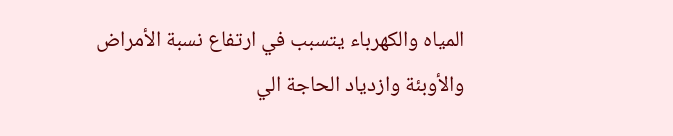المياه والكهرباء يتسبب في ارتفاع نسبة الأمراض والأوبئة وازدياد الحاجة الي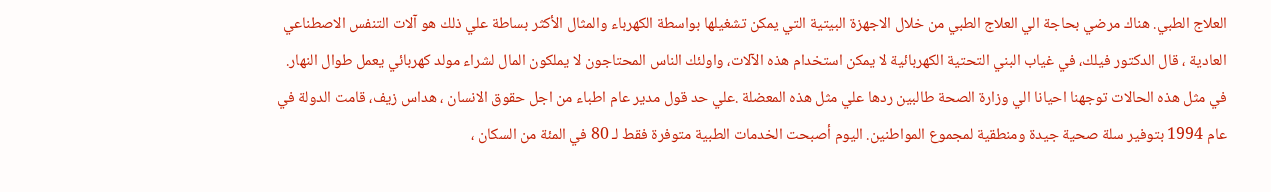العلاج الطبي. هناك مرضي بحاجة الي العلاج الطبي من خلال الاجهزة البيتية التي يمكن تشغيلها بواسطة الكهرباء والمثال الأكثر بساطة علي ذلك هو آلات التنفس الاصطناعي العادية ، قال الدكتور فيلك، في غياب البني التحتية الكهربائية لا يمكن استخدام هذه الآلات، واولئك الناس المحتاجون لا يملكون المال لشراء مولد كهربائي يعمل طوال النهار. في مثل هذه الحالات توجهنا احيانا الي وزارة الصحة طالبين ردها علي مثل هذه المعضلة .علي حد قول مدير عام اطباء من اجل حقوق الانسان ، هداس زيف، قامت الدولة في عام 1994 بتوفير سلة صحية جيدة ومنطقية لمجموع المواطنين. اليوم أصبحت الخدمات الطبية متوفرة فقط لـ 80 في المئة من السكان ،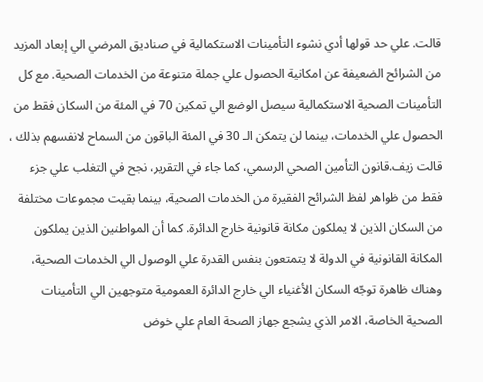قالت. علي حد قولها أدي نشوء التأمينات الاستكمالية في صناديق المرضي الي إبعاد المزيد من الشرائح الضعيفة عن امكانية الحصول علي جملة متنوعة من الخدمات الصحية. مع كل التأمينات الصحية الاستكمالية سيصل الوضع الي تمكين 70 في المئة من السكان فقط من الحصول علي الخدمات، بينما لن يتمكن الـ 30 في المئة الباقون من السماح لانفسهم بذلك ، قالت زيف.قانون التأمين الصحي الرسمي، كما جاء في التقرير، نجح في التغلب علي جزء فقط من ظواهر لفظ الشرائح الفقيرة من الخدمات الصحية، بينما بقيت مجموعات مختلفة من السكان الذين لا يملكون مكانة قانونية خارج الدائرة. كما أن المواطنين الذين يملكون المكانة القانونية في الدولة لا يتمتعون بنفس القدرة علي الوصول الي الخدمات الصحية، وهناك ظاهرة توجّه السكان الأغنياء الي خارج الدائرة العمومية متوجهين الي التأمينات الصحية الخاصة، الامر الذي يشجع جهاز الصحة العام علي خوض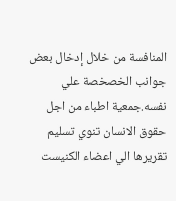المنافسة من خلال إدخال بعض جوانب الخصخصة علي نفسه.جمعية اطباء من اجل حقوق الانسان تنوي تسليم تقريرها الي اعضاء الكنيست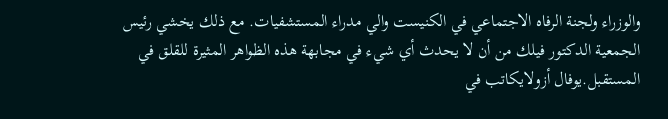والوزراء ولجنة الرفاه الاجتماعي في الكنيست والي مدراء المستشفيات. مع ذلك يخشي رئيس الجمعية الدكتور فيلك من أن لا يحدث أي شيء في مجابهة هذه الظواهر المثيرة للقلق في المستقبل.يوفال أزولايكاتب في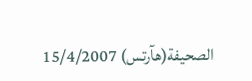الصحيفة(هآرتس) 15/4/2007